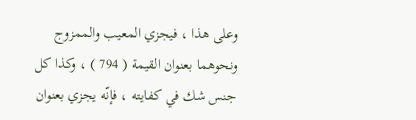وعلى هذا ، فيجزي المعيب والممزوج ونحوهما بعنوان القيمة ( 794 ) ، وكذا كل جنس شك في كفايته ، فإنّه يجزي بعنوان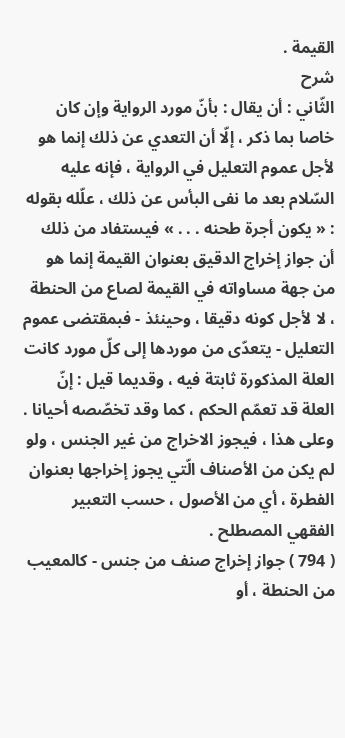القيمة .
شرح
الثّاني : أن يقال : بأنّ مورد الرواية وإن كان خاصا بما ذكر ، إلّا أن التعدي عن ذلك إنما هو لأجل عموم التعليل في الرواية ، فإنه عليه السّلام بعد ما نفى البأس عن ذلك ، علّله بقوله : « يكون أجرة طحنه . . . » فيستفاد من ذلك أن جواز إخراج الدقيق بعنوان القيمة إنما هو من جهة مساواته في القيمة لصاع من الحنطة ، لا لأجل كونه دقيقا ، وحينئذ - فبمقتضى عموم التعليل - يتعدّى من موردها إلى كلّ مورد كانت العلة المذكورة ثابتة فيه ، وقديما قيل : إنّ العلة قد تعمّم الحكم ، كما وقد تخصّصه أحيانا .
وعلى هذا ، فيجوز الاخراج من غير الجنس ، ولو لم يكن من الأصناف الّتي يجوز إخراجها بعنوان الفطرة ، أي من الأصول ، حسب التعبير الفقهي المصطلح .
( 794 ) جواز إخراج صنف من جنس - كالمعيب من الحنطة ، أو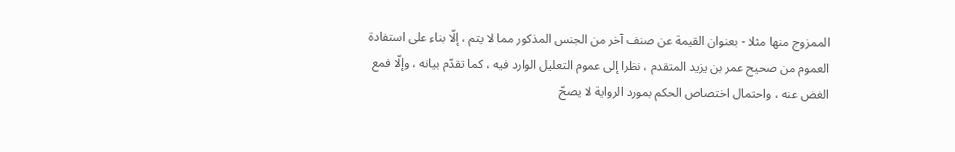الممزوج منها مثلا - بعنوان القيمة عن صنف آخر من الجنس المذكور مما لا يتم ، إلّا بناء على استفادة العموم من صحيح عمر بن يزيد المتقدم ، نظرا إلى عموم التعليل الوارد فيه ، كما تقدّم بيانه ، وإلّا فمع الغض عنه ، واحتمال اختصاص الحكم بمورد الرواية لا يصحّ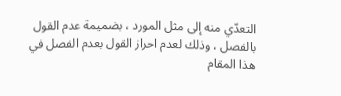التعدّي منه إلى مثل المورد ، بضميمة عدم القول بالفصل ، وذلك لعدم احراز القول بعدم الفصل في هذا المقام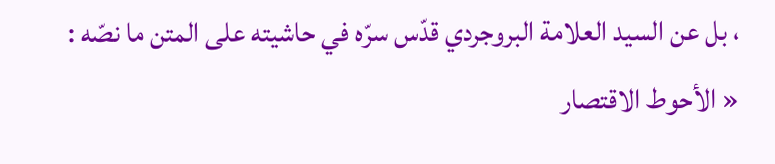، بل عن السيد العلامة البروجردي قدّس سرّه في حاشيته على المتن ما نصّه : « الأحوط الاقتصار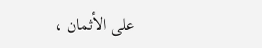على الأثمان ،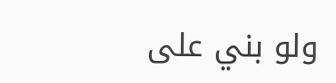ولو بني على